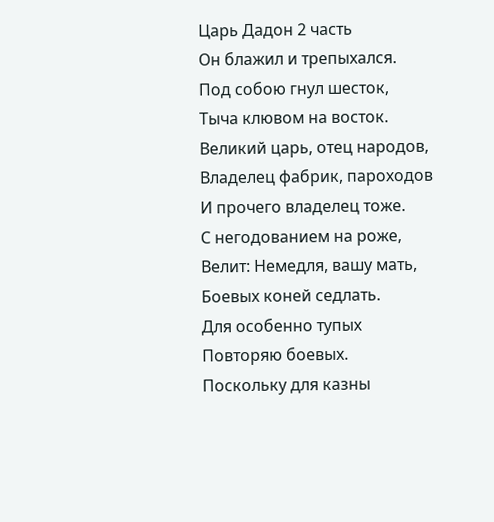Царь Дадон 2 часть
Он блажил и трепыхался.
Под собою гнул шесток,
Тыча клювом на восток.
Великий царь, отец народов,
Владелец фабрик, пароходов
И прочего владелец тоже.
С негодованием на роже,
Велит: Немедля, вашу мать,
Боевых коней седлать.
Для особенно тупых
Повторяю боевых.
Поскольку для казны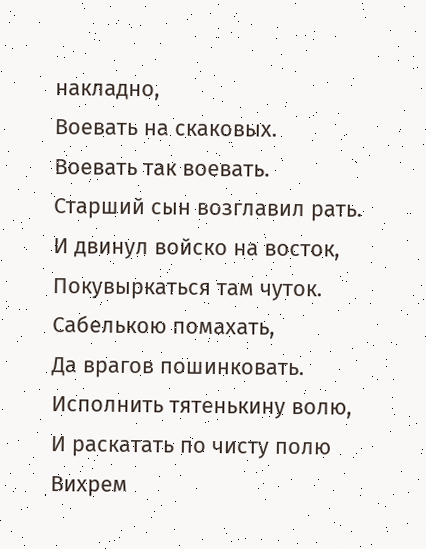накладно,
Воевать на скаковых.
Воевать так воевать.
Старший сын возглавил рать.
И двинул войско на восток,
Покувыркаться там чуток.
Сабелькою помахать,
Да врагов пошинковать.
Исполнить тятенькину волю,
И раскатать по чисту полю
Вихрем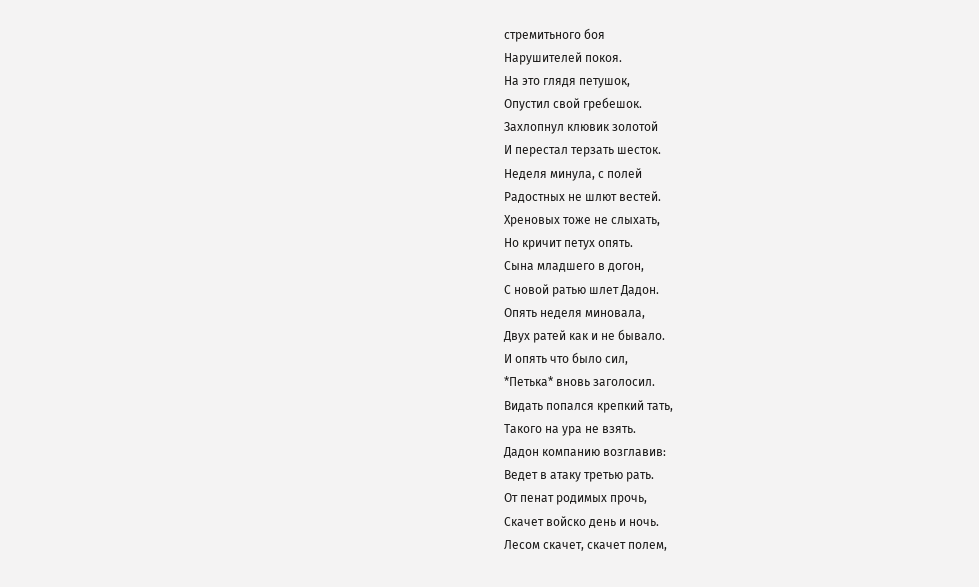стремитьного боя
Нарушителей покоя.
На это глядя петушок,
Опустил свой гребешок.
Захлопнул клювик золотой
И перестал терзать шесток.
Неделя минула, с полей
Радостных не шлют вестей.
Хреновых тоже не слыхать,
Но кричит петух опять.
Сына младшего в догон,
С новой ратью шлет Дадон.
Опять неделя миновала,
Двух ратей как и не бывало.
И опять что было сил,
*Петька* вновь заголосил.
Видать попался крепкий тать,
Такого на ура не взять.
Дадон компанию возглавив:
Ведет в атаку третью рать.
От пенат родимых прочь,
Скачет войско день и ночь.
Лесом скачет, скачет полем,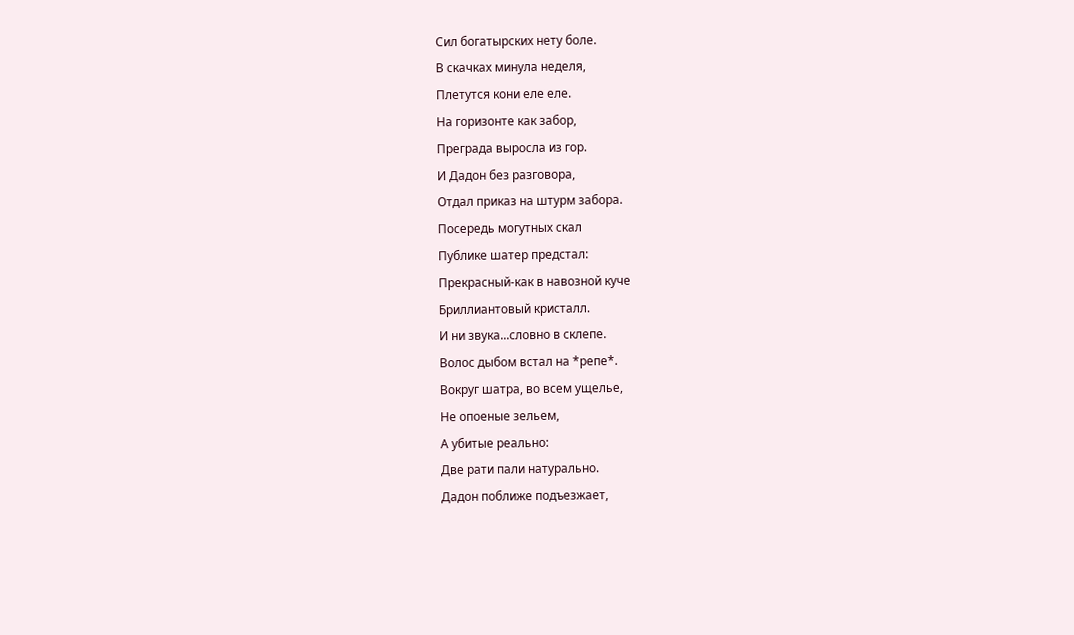Сил богатырских нету боле.
В скачках минула неделя,
Плетутся кони еле еле.
На горизонте как забор,
Преграда выросла из гор.
И Дадон без разговора,
Отдал приказ на штурм забора.
Посередь могутных скал
Публике шатер предстал:
Прекрасный-как в навозной куче
Бриллиантовый кристалл.
И ни звука...словно в склепе.
Волос дыбом встал на *репе*.
Вокруг шатра, во всем ущелье,
Не опоеные зельем,
А убитые реально:
Две рати пали натурально.
Дадон поближе подъезжает,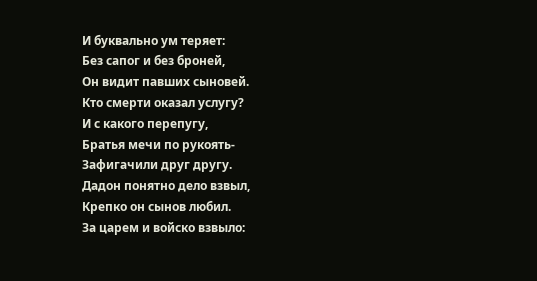И буквально ум теряет:
Без сапог и без броней,
Он видит павших сыновей.
Кто смерти оказал услугу?
И с какого перепугу,
Братья мечи по рукоять-
Зафигачили друг другу.
Дадон понятно дело взвыл,
Крепко он сынов любил.
За царем и войско взвыло: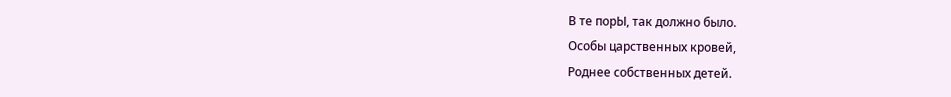В те порЫ, так должно было.
Особы царственных кровей,
Роднее собственных детей.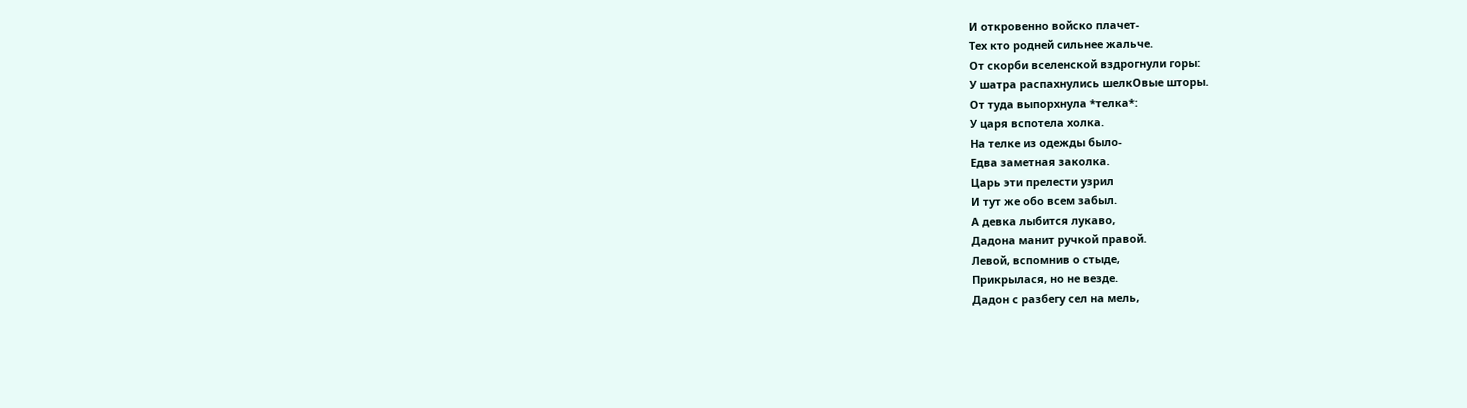И откровенно войско плачет-
Тех кто родней сильнее жальче.
От скорби вселенской вздрогнули горы:
У шатра распахнулись шелкОвые шторы.
От туда выпорхнула *телка*:
У царя вспотела холка.
На телке из одежды было-
Едва заметная заколка.
Царь эти прелести узрил
И тут же обо всем забыл.
А девка лыбится лукаво,
Дадона манит ручкой правой.
Левой, вспомнив о стыде,
Прикрылася, но не везде.
Дадон с разбегу сел на мель,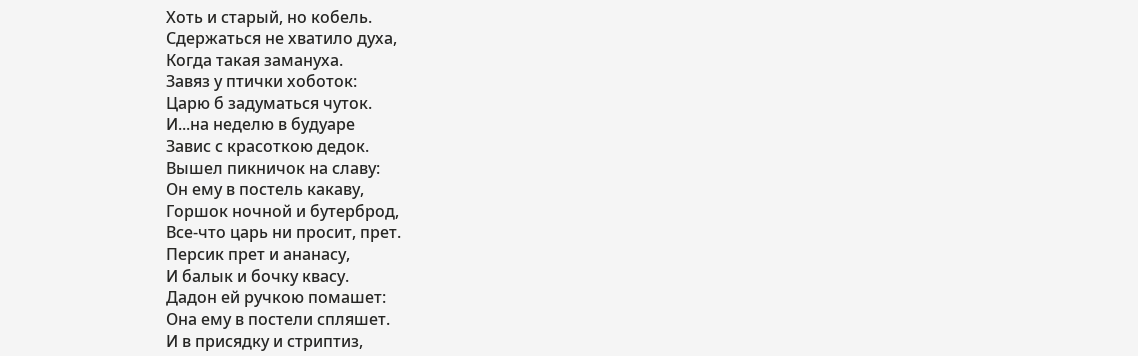Хоть и старый, но кобель.
Сдержаться не хватило духа,
Когда такая замануха.
Завяз у птички хоботок:
Царю б задуматься чуток.
И...на неделю в будуаре
Завис с красоткою дедок.
Вышел пикничок на славу:
Он ему в постель какаву,
Горшок ночной и бутерброд,
Все-что царь ни просит, прет.
Персик прет и ананасу,
И балык и бочку квасу.
Дадон ей ручкою помашет:
Она ему в постели спляшет.
И в присядку и стриптиз,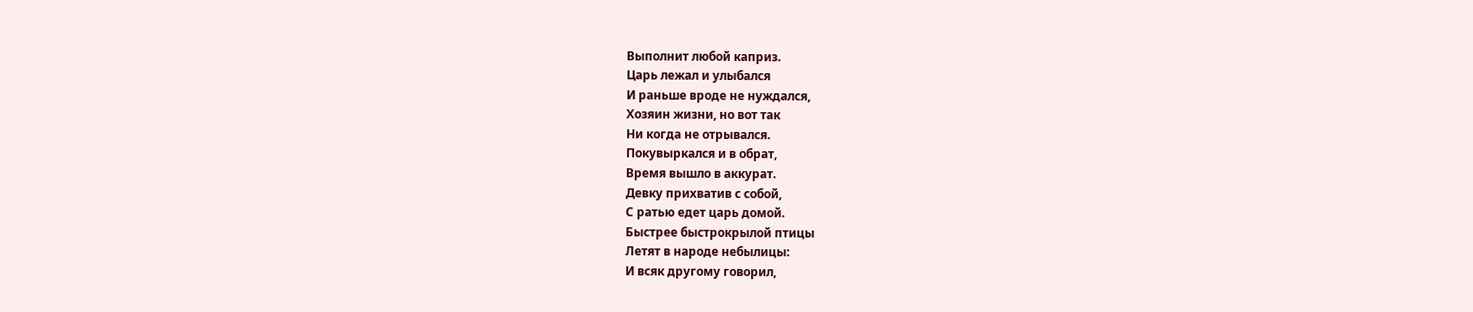Выполнит любой каприз.
Царь лежал и улыбался
И раньше вроде не нуждался,
Хозяин жизни, но вот так
Ни когда не отрывался.
Покувыркался и в обрат,
Время вышло в аккурат.
Девку прихватив с собой,
С ратью едет царь домой.
Быстрее быстрокрылой птицы
Летят в народе небылицы:
И всяк другому говорил,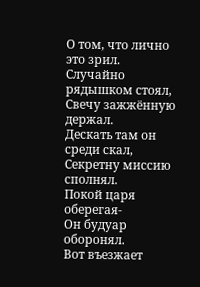О том, что лично это зрил.
Случайно рядышком стоял,
Свечу зажжённую держал.
Дескать там он среди скал,
Секретну миссию сполнял.
Покой царя оберегая-
Он будуар оборонял.
Вот въезжает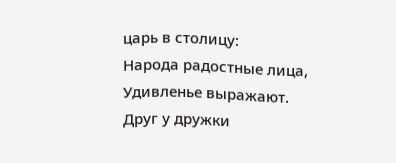царь в столицу:
Народа радостные лица,
Удивленье выражают.
Друг у дружки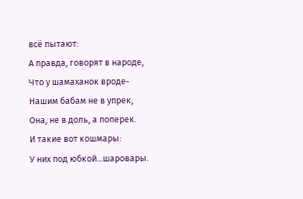всё пытают:
А правда, говорят в народе,
Что у шамаханок вроде-
Нашим бабам не в упрек,
Она, не в доль, а поперек.
И такие вот кошмары:
У них под юбкой...шаровары.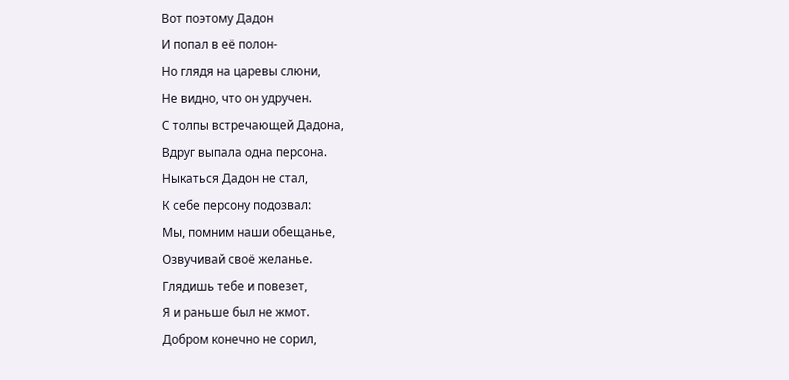Вот поэтому Дадон
И попал в её полон-
Но глядя на царевы слюни,
Не видно, что он удручен.
С толпы встречающей Дадона,
Вдруг выпала одна персона.
Ныкаться Дадон не стал,
К себе персону подозвал:
Мы, помним наши обещанье,
Озвучивай своё желанье.
Глядишь тебе и повезет,
Я и раньше был не жмот.
Добром конечно не сорил,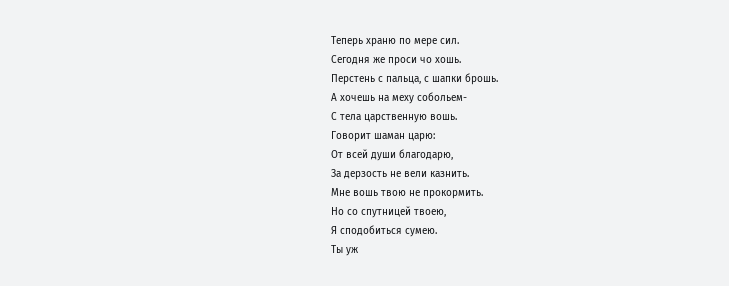Теперь храню по мере сил.
Сегодня же проси чо хошь.
Перстень с пальца, с шапки брошь.
А хочешь на меху собольем-
С тела царственную вошь.
Говорит шаман царю:
От всей души благодарю,
За дерзость не вели казнить.
Мне вошь твою не прокормить.
Но со спутницей твоею,
Я сподобиться сумею.
Ты уж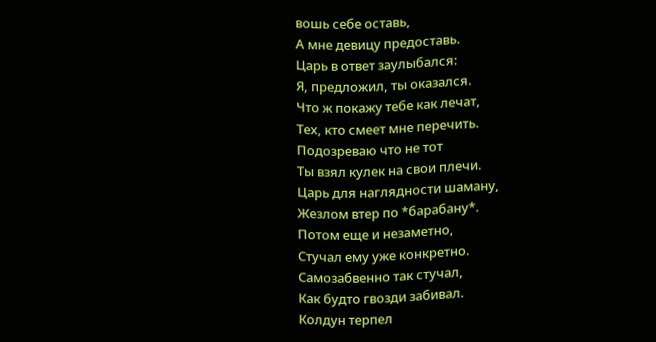вошь себе оставь,
А мне девицу предоставь.
Царь в ответ заулыбался:
Я, предложил, ты оказался.
Что ж покажу тебе как лечат,
Тех, кто смеет мне перечить.
Подозреваю что не тот
Ты взял кулек на свои плечи.
Царь для наглядности шаману,
Жезлом втер по *барабану*.
Потом еще и незаметно,
Стучал ему уже конкретно.
Самозабвенно так стучал,
Как будто гвозди забивал.
Колдун терпел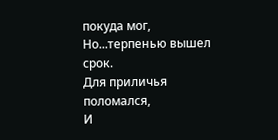покуда мог,
Но...терпенью вышел срок.
Для приличья поломался,
И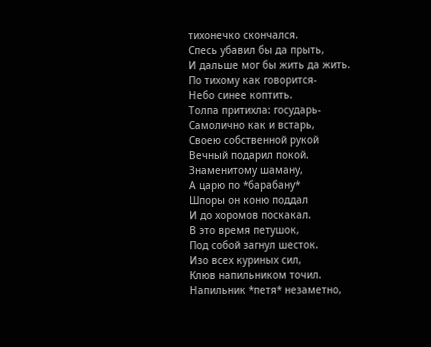тихонечко скончался.
Спесь убавил бы да прыть,
И дальше мог бы жить да жить.
По тихому как говорится-
Небо синее коптить.
Толпа притихла: государь-
Самолично как и встарь,
Своею собственной рукой
Вечный подарил покой.
Знаменитому шаману,
А царю по *барабану*
Шпоры он коню поддал
И до хоромов поскакал.
В это время петушок,
Под собой загнул шесток.
Изо всех куриных сил,
Клюв напильником точил.
Напильник *петя* незаметно,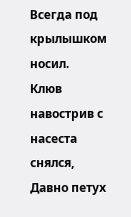Всегда под крылышком носил.
Клюв навострив с насеста снялся,
Давно петух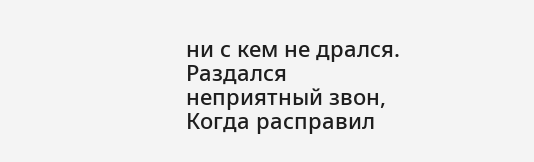ни с кем не дрался.
Раздался неприятный звон,
Когда расправил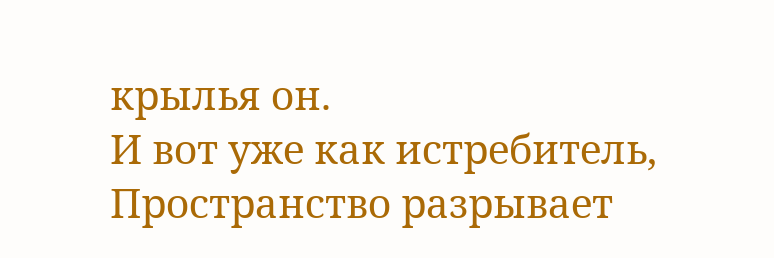крылья он.
И вот уже как истребитель,
Пространство разрывает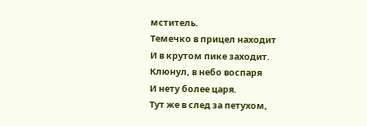мститель.
Темечко в прицел находит
И в крутом пике заходит.
Клюнул, в небо воспаря
И нету более царя.
Тут же в след за петухом,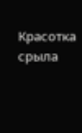Красотка срыла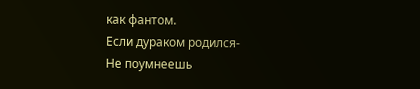как фантом.
Если дураком родился-
Не поумнеешь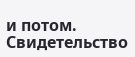и потом.
Свидетельство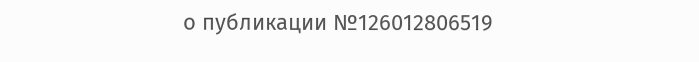о публикации №126012806519